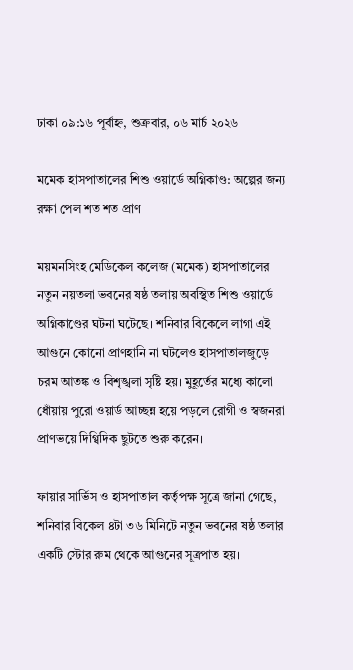ঢাকা ০৯:১৬ পূর্বাহ্ন, শুক্রবার, ০৬ মার্চ ২০২৬

মমেক হাসপাতালের শিশু ওয়ার্ডে অগ্নিকাণ্ড: অল্পের জন্য রক্ষা পেল শত শত প্রাণ

ময়মনসিংহ মেডিকেল কলেজ (মমেক) হাসপাতালের নতুন নয়তলা ভবনের ষষ্ঠ তলায় অবস্থিত শিশু ওয়ার্ডে অগ্নিকাণ্ডের ঘটনা ঘটেছে। শনিবার বিকেলে লাগা এই আগুনে কোনো প্রাণহানি না ঘটলেও হাসপাতালজুড়ে চরম আতঙ্ক ও বিশৃঙ্খলা সৃষ্টি হয়। মুহূর্তের মধ্যে কালো ধোঁয়ায় পুরো ওয়ার্ড আচ্ছন্ন হয়ে পড়লে রোগী ও স্বজনরা প্রাণভয়ে দিগ্বিদিক ছুটতে শুরু করেন।

ফায়ার সার্ভিস ও হাসপাতাল কর্তৃপক্ষ সূত্রে জানা গেছে, শনিবার বিকেল ৪টা ৩৬ মিনিটে নতুন ভবনের ষষ্ঠ তলার একটি স্টোর রুম থেকে আগুনের সূত্রপাত হয়।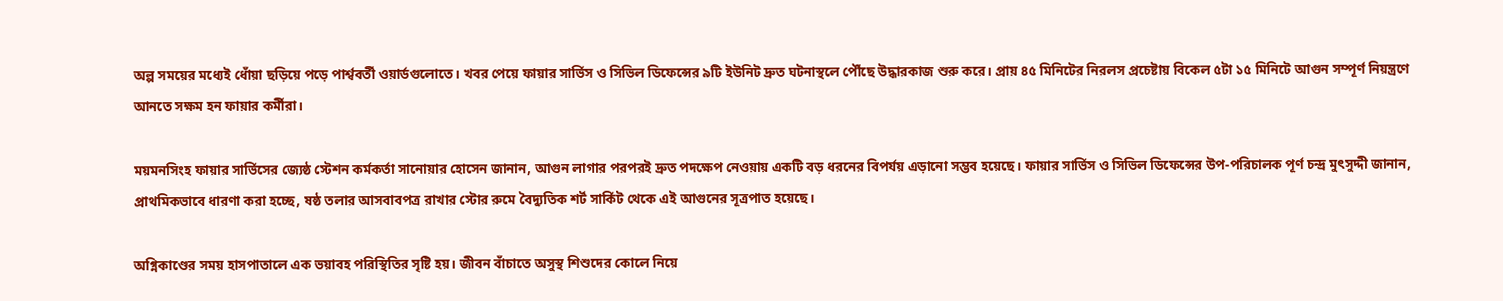অল্প সময়ের মধ্যেই ধোঁয়া ছড়িয়ে পড়ে পার্শ্ববর্তী ওয়ার্ডগুলোতে। খবর পেয়ে ফায়ার সার্ভিস ও সিভিল ডিফেন্সের ৯টি ইউনিট দ্রুত ঘটনাস্থলে পৌঁছে উদ্ধারকাজ শুরু করে। প্রায় ৪৫ মিনিটের নিরলস প্রচেষ্টায় বিকেল ৫টা ১৫ মিনিটে আগুন সম্পূর্ণ নিয়ন্ত্রণে আনতে সক্ষম হন ফায়ার কর্মীরা।

ময়মনসিংহ ফায়ার সার্ভিসের জ্যেষ্ঠ স্টেশন কর্মকর্তা সানোয়ার হোসেন জানান, আগুন লাগার পরপরই দ্রুত পদক্ষেপ নেওয়ায় একটি বড় ধরনের বিপর্যয় এড়ানো সম্ভব হয়েছে। ফায়ার সার্ভিস ও সিভিল ডিফেন্সের উপ-পরিচালক পূর্ণ চন্দ্র মুৎসুদ্দী জানান, প্রাথমিকভাবে ধারণা করা হচ্ছে, ষষ্ঠ তলার আসবাবপত্র রাখার স্টোর রুমে বৈদ্যুতিক শর্ট সার্কিট থেকে এই আগুনের সূত্রপাত হয়েছে।

অগ্নিকাণ্ডের সময় হাসপাতালে এক ভয়াবহ পরিস্থিতির সৃষ্টি হয়। জীবন বাঁচাতে অসুস্থ শিশুদের কোলে নিয়ে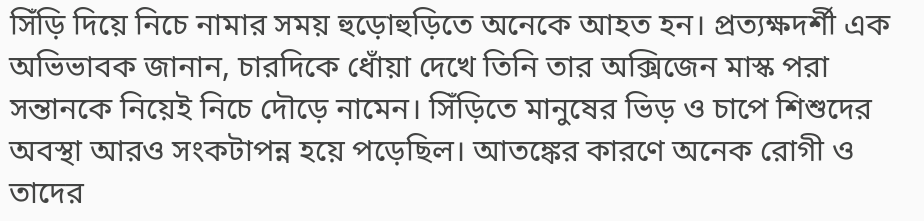সিঁড়ি দিয়ে নিচে নামার সময় হুড়োহুড়িতে অনেকে আহত হন। প্রত্যক্ষদর্শী এক অভিভাবক জানান, চারদিকে ধোঁয়া দেখে তিনি তার অক্সিজেন মাস্ক পরা সন্তানকে নিয়েই নিচে দৌড়ে নামেন। সিঁড়িতে মানুষের ভিড় ও চাপে শিশুদের অবস্থা আরও সংকটাপন্ন হয়ে পড়েছিল। আতঙ্কের কারণে অনেক রোগী ও তাদের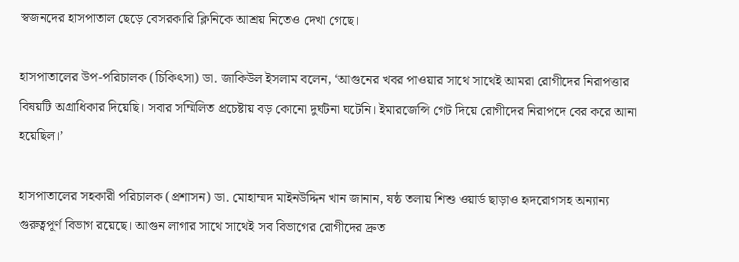স্বজনদের হাসপাতাল ছেড়ে বেসরকারি ক্লিনিকে আশ্রয় নিতেও দেখা গেছে।

হাসপাতালের উপ-পরিচালক (চিকিৎসা) ডা. জাকিউল ইসলাম বলেন, ‘আগুনের খবর পাওয়ার সাথে সাথেই আমরা রোগীদের নিরাপত্তার বিষয়টি অগ্রাধিকার দিয়েছি। সবার সম্মিলিত প্রচেষ্টায় বড় কোনো দুর্ঘটনা ঘটেনি। ইমারজেন্সি গেট দিয়ে রোগীদের নিরাপদে বের করে আনা হয়েছিল।’

হাসপাতালের সহকারী পরিচালক (প্রশাসন) ডা. মোহাম্মদ মাইনউদ্দিন খান জানান, ষষ্ঠ তলায় শিশু ওয়ার্ড ছাড়াও হৃদরোগসহ অন্যান্য গুরুত্বপূর্ণ বিভাগ রয়েছে। আগুন লাগার সাথে সাথেই সব বিভাগের রোগীদের দ্রুত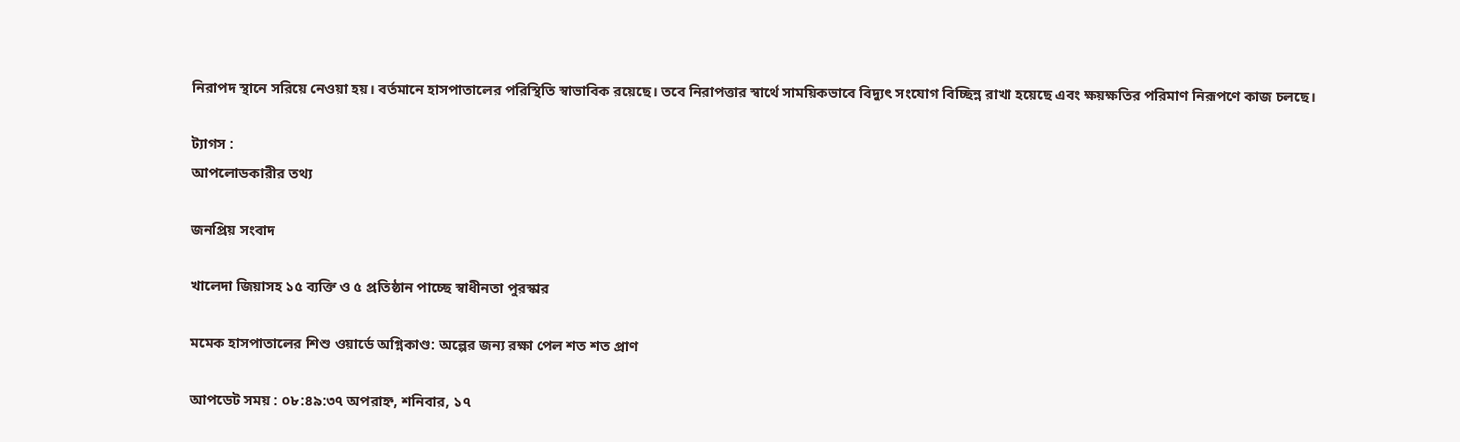নিরাপদ স্থানে সরিয়ে নেওয়া হয়। বর্তমানে হাসপাতালের পরিস্থিতি স্বাভাবিক রয়েছে। তবে নিরাপত্তার স্বার্থে সাময়িকভাবে বিদ্যুৎ সংযোগ বিচ্ছিন্ন রাখা হয়েছে এবং ক্ষয়ক্ষতির পরিমাণ নিরূপণে কাজ চলছে।

ট্যাগস :
আপলোডকারীর তথ্য

জনপ্রিয় সংবাদ

খালেদা জিয়াসহ ১৫ ব্যক্তি ও ৫ প্রতিষ্ঠান পাচ্ছে স্বাধীনতা পুরস্কার

মমেক হাসপাতালের শিশু ওয়ার্ডে অগ্নিকাণ্ড: অল্পের জন্য রক্ষা পেল শত শত প্রাণ

আপডেট সময় : ০৮:৪৯:৩৭ অপরাহ্ন, শনিবার, ১৭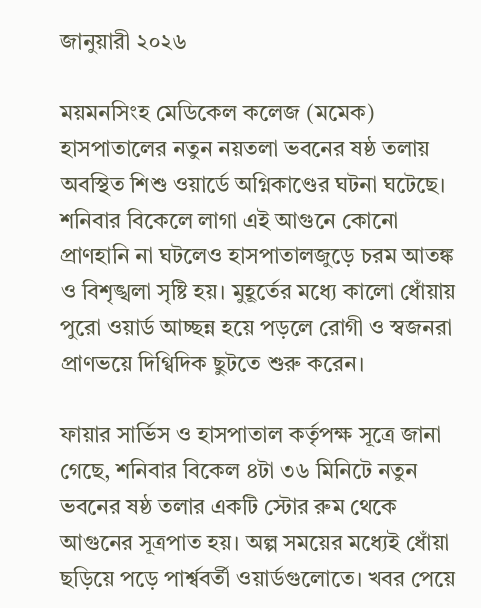জানুয়ারী ২০২৬

ময়মনসিংহ মেডিকেল কলেজ (মমেক) হাসপাতালের নতুন নয়তলা ভবনের ষষ্ঠ তলায় অবস্থিত শিশু ওয়ার্ডে অগ্নিকাণ্ডের ঘটনা ঘটেছে। শনিবার বিকেলে লাগা এই আগুনে কোনো প্রাণহানি না ঘটলেও হাসপাতালজুড়ে চরম আতঙ্ক ও বিশৃঙ্খলা সৃষ্টি হয়। মুহূর্তের মধ্যে কালো ধোঁয়ায় পুরো ওয়ার্ড আচ্ছন্ন হয়ে পড়লে রোগী ও স্বজনরা প্রাণভয়ে দিগ্বিদিক ছুটতে শুরু করেন।

ফায়ার সার্ভিস ও হাসপাতাল কর্তৃপক্ষ সূত্রে জানা গেছে, শনিবার বিকেল ৪টা ৩৬ মিনিটে নতুন ভবনের ষষ্ঠ তলার একটি স্টোর রুম থেকে আগুনের সূত্রপাত হয়। অল্প সময়ের মধ্যেই ধোঁয়া ছড়িয়ে পড়ে পার্শ্ববর্তী ওয়ার্ডগুলোতে। খবর পেয়ে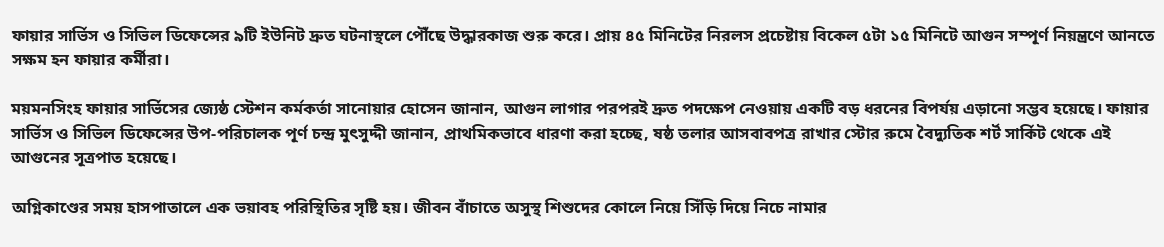ফায়ার সার্ভিস ও সিভিল ডিফেন্সের ৯টি ইউনিট দ্রুত ঘটনাস্থলে পৌঁছে উদ্ধারকাজ শুরু করে। প্রায় ৪৫ মিনিটের নিরলস প্রচেষ্টায় বিকেল ৫টা ১৫ মিনিটে আগুন সম্পূর্ণ নিয়ন্ত্রণে আনতে সক্ষম হন ফায়ার কর্মীরা।

ময়মনসিংহ ফায়ার সার্ভিসের জ্যেষ্ঠ স্টেশন কর্মকর্তা সানোয়ার হোসেন জানান, আগুন লাগার পরপরই দ্রুত পদক্ষেপ নেওয়ায় একটি বড় ধরনের বিপর্যয় এড়ানো সম্ভব হয়েছে। ফায়ার সার্ভিস ও সিভিল ডিফেন্সের উপ-পরিচালক পূর্ণ চন্দ্র মুৎসুদ্দী জানান, প্রাথমিকভাবে ধারণা করা হচ্ছে, ষষ্ঠ তলার আসবাবপত্র রাখার স্টোর রুমে বৈদ্যুতিক শর্ট সার্কিট থেকে এই আগুনের সূত্রপাত হয়েছে।

অগ্নিকাণ্ডের সময় হাসপাতালে এক ভয়াবহ পরিস্থিতির সৃষ্টি হয়। জীবন বাঁচাতে অসুস্থ শিশুদের কোলে নিয়ে সিঁড়ি দিয়ে নিচে নামার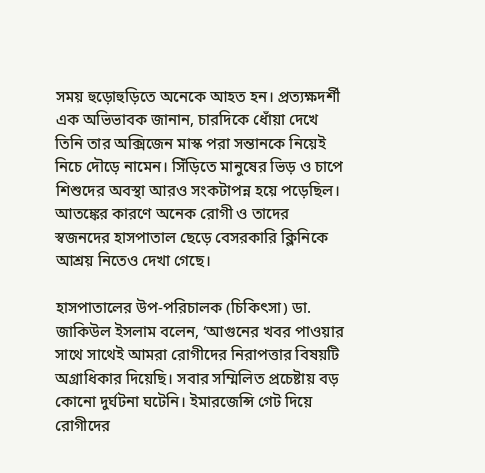সময় হুড়োহুড়িতে অনেকে আহত হন। প্রত্যক্ষদর্শী এক অভিভাবক জানান, চারদিকে ধোঁয়া দেখে তিনি তার অক্সিজেন মাস্ক পরা সন্তানকে নিয়েই নিচে দৌড়ে নামেন। সিঁড়িতে মানুষের ভিড় ও চাপে শিশুদের অবস্থা আরও সংকটাপন্ন হয়ে পড়েছিল। আতঙ্কের কারণে অনেক রোগী ও তাদের স্বজনদের হাসপাতাল ছেড়ে বেসরকারি ক্লিনিকে আশ্রয় নিতেও দেখা গেছে।

হাসপাতালের উপ-পরিচালক (চিকিৎসা) ডা. জাকিউল ইসলাম বলেন, ‘আগুনের খবর পাওয়ার সাথে সাথেই আমরা রোগীদের নিরাপত্তার বিষয়টি অগ্রাধিকার দিয়েছি। সবার সম্মিলিত প্রচেষ্টায় বড় কোনো দুর্ঘটনা ঘটেনি। ইমারজেন্সি গেট দিয়ে রোগীদের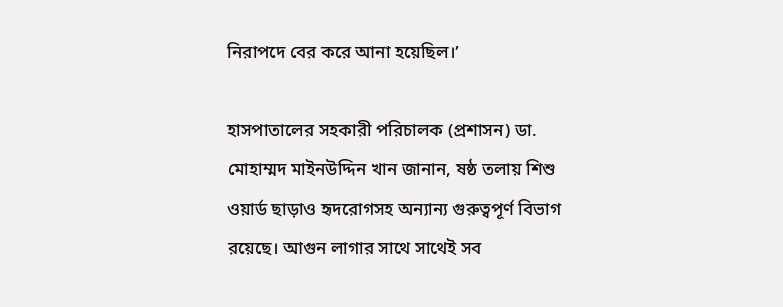নিরাপদে বের করে আনা হয়েছিল।’

হাসপাতালের সহকারী পরিচালক (প্রশাসন) ডা. মোহাম্মদ মাইনউদ্দিন খান জানান, ষষ্ঠ তলায় শিশু ওয়ার্ড ছাড়াও হৃদরোগসহ অন্যান্য গুরুত্বপূর্ণ বিভাগ রয়েছে। আগুন লাগার সাথে সাথেই সব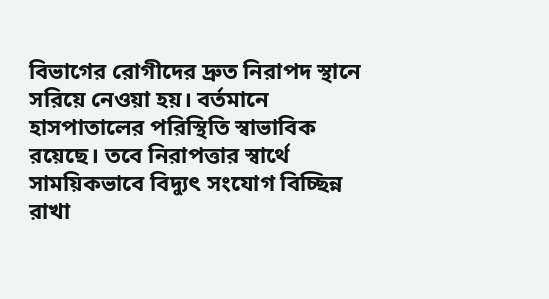বিভাগের রোগীদের দ্রুত নিরাপদ স্থানে সরিয়ে নেওয়া হয়। বর্তমানে হাসপাতালের পরিস্থিতি স্বাভাবিক রয়েছে। তবে নিরাপত্তার স্বার্থে সাময়িকভাবে বিদ্যুৎ সংযোগ বিচ্ছিন্ন রাখা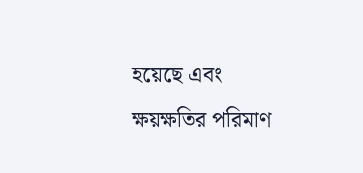হয়েছে এবং ক্ষয়ক্ষতির পরিমাণ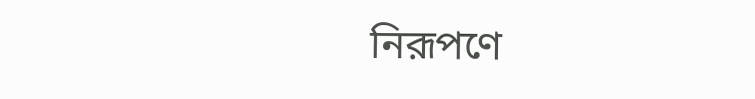নিরূপণে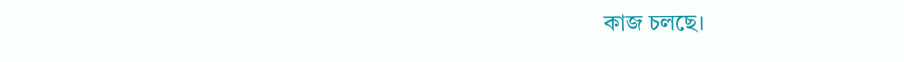কাজ চলছে।